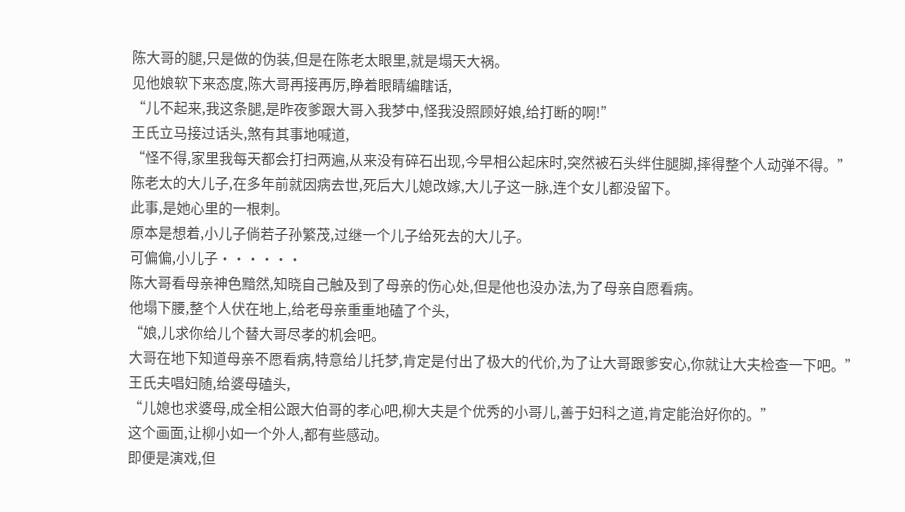陈大哥的腿,只是做的伪装,但是在陈老太眼里,就是塌天大祸。
见他娘软下来态度,陈大哥再接再厉,睁着眼睛编瞎话,
“儿不起来,我这条腿,是昨夜爹跟大哥入我梦中,怪我没照顾好娘,给打断的啊!”
王氏立马接过话头,煞有其事地喊道,
“怪不得,家里我每天都会打扫两遍,从来没有碎石出现,今早相公起床时,突然被石头绊住腿脚,摔得整个人动弹不得。”
陈老太的大儿子,在多年前就因病去世,死后大儿媳改嫁,大儿子这一脉,连个女儿都没留下。
此事,是她心里的一根刺。
原本是想着,小儿子倘若子孙繁茂,过继一个儿子给死去的大儿子。
可偏偏,小儿子······
陈大哥看母亲神色黯然,知晓自己触及到了母亲的伤心处,但是他也没办法,为了母亲自愿看病。
他塌下腰,整个人伏在地上,给老母亲重重地磕了个头,
“娘,儿求你给儿个替大哥尽孝的机会吧。
大哥在地下知道母亲不愿看病,特意给儿托梦,肯定是付出了极大的代价,为了让大哥跟爹安心,你就让大夫检查一下吧。”
王氏夫唱妇随,给婆母磕头,
“儿媳也求婆母,成全相公跟大伯哥的孝心吧,柳大夫是个优秀的小哥儿,善于妇科之道,肯定能治好你的。”
这个画面,让柳小如一个外人,都有些感动。
即便是演戏,但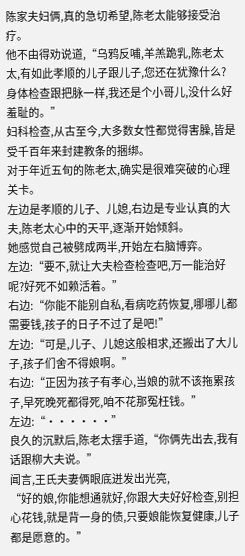陈家夫妇俩,真的急切希望,陈老太能够接受治疗。
他不由得劝说道,“乌鸦反哺,羊羔跪乳,陈老太太,有如此孝顺的儿子跟儿子,您还在犹豫什么?
身体检查跟把脉一样,我还是个小哥儿,没什么好羞耻的。”
妇科检查,从古至今,大多数女性都觉得害臊,皆是受千百年来封建教条的捆绑。
对于年近五旬的陈老太,确实是很难突破的心理关卡。
左边是孝顺的儿子、儿媳,右边是专业认真的大夫,陈老太心中的天平,逐渐开始倾斜。
她感觉自己被劈成两半,开始左右脑博弈。
左边:“要不,就让大夫检查检查吧,万一能治好呢?好死不如赖活着。”
右边:“你能不能别自私,看病吃药恢复,哪哪儿都需要钱,孩子的日子不过了是吧!”
左边:“可是,儿子、儿媳这般相求,还搬出了大儿子,孩子们舍不得娘啊。”
右边:“正因为孩子有孝心,当娘的就不该拖累孩子,早死晚死都得死,咱不花那冤枉钱。”
左边:“······”
良久的沉默后,陈老太摆手道,“你俩先出去,我有话跟柳大夫说。”
闻言,王氏夫妻俩眼底迸发出光亮,
“好的娘,你能想通就好,你跟大夫好好检查,别担心花钱,就是背一身的债,只要娘能恢复健康,儿子都是愿意的。”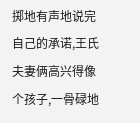掷地有声地说完自己的承诺,王氏夫妻俩高兴得像个孩子,一骨碌地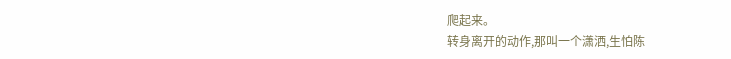爬起来。
转身离开的动作,那叫一个潇洒,生怕陈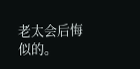老太会后悔似的。